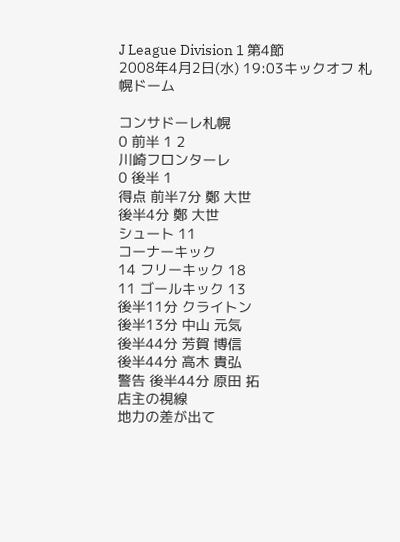J League Division 1 第4節
2008年4月2日(水) 19:03キックオフ 札幌ドーム

コンサドーレ札幌
0 前半 1 2
川崎フロンターレ
0 後半 1
得点 前半7分 鄭 大世
後半4分 鄭 大世
シュート 11
コーナーキック
14 フリーキック 18
11 ゴールキック 13
後半11分 クライトン
後半13分 中山 元気
後半44分 芳賀 博信
後半44分 高木 貴弘
警告 後半44分 原田 拓
店主の視線
地力の差が出て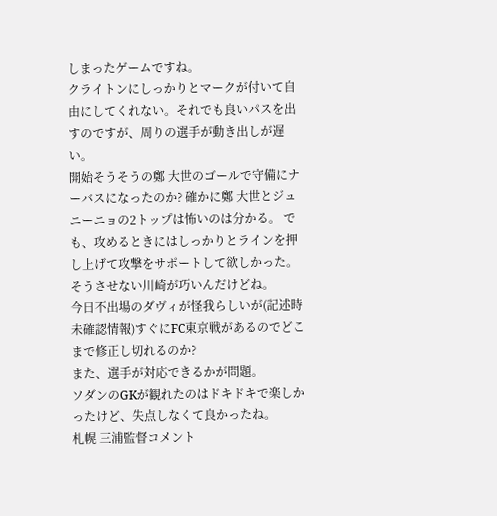しまったゲームですね。
クライトンにしっかりとマークが付いて自由にしてくれない。それでも良いパスを出すのですが、周りの選手が動き出しが遅い。
開始そうそうの鄭 大世のゴールで守備にナーバスになったのか? 確かに鄭 大世とジュニーニョの2トップは怖いのは分かる。 でも、攻めるときにはしっかりとラインを押し上げて攻撃をサポートして欲しかった。そうさせない川崎が巧いんだけどね。
今日不出場のダヴィが怪我らしいが(記述時未確認情報)すぐにFC東京戦があるのでどこまで修正し切れるのか?
また、選手が対応できるかが問題。
ソダンのGKが観れたのはドキドキで楽しかったけど、失点しなくて良かったね。
札幌 三浦監督コメント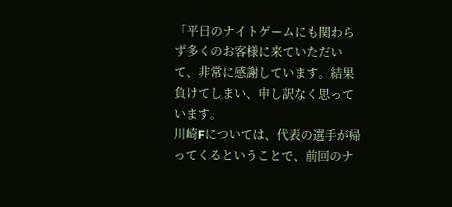「平日のナイトゲームにも関わらず多くのお客様に来ていただいて、非常に感謝しています。結果負けてしまい、申し訳なく思っています。
川崎Fについては、代表の選手が帰ってくるということで、前回のナ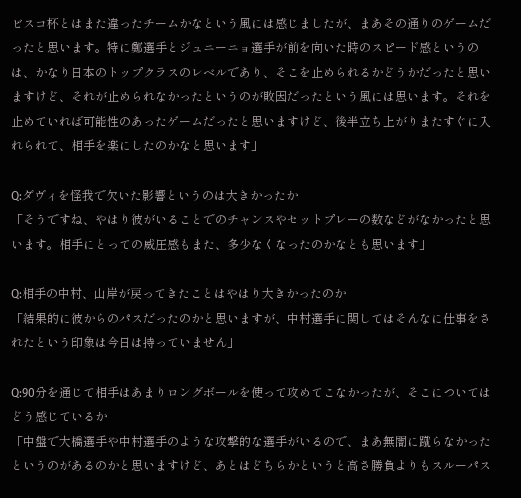ビスコ杯とはまた違ったチームかなという風には感じましたが、まあその通りのゲームだったと思います。特に鄭選手とジュニーニョ選手が前を向いた時のスピード感というのは、かなり日本のトップクラスのレベルであり、そこを止められるかどうかだったと思いますけど、それが止められなかったというのが敗因だったという風には思います。それを止めていれば可能性のあったゲームだったと思いますけど、後半立ち上がりまたすぐに入れられて、相手を楽にしたのかなと思います」

Q:ダヴィを怪我で欠いた影響というのは大きかったか
「そうですね、やはり彼がいることでのチャンスやセットプレーの数などがなかったと思います。相手にとっての威圧感もまた、多少なくなったのかなとも思います」

Q:相手の中村、山岸が戻ってきたことはやはり大きかったのか
「結果的に彼からのパスだったのかと思いますが、中村選手に関してはそんなに仕事をされたという印象は今日は持っていません」

Q:90分を通じて相手はあまりロングボールを使って攻めてこなかったが、そこについてはどう感じているか
「中盤で大橋選手や中村選手のような攻撃的な選手がいるので、まあ無闇に蹴らなかったというのがあるのかと思いますけど、あとはどちらかというと高さ勝負よりもスルーパス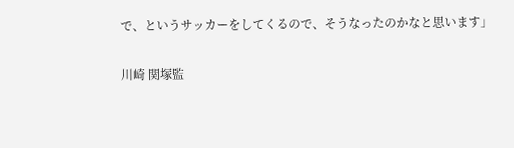で、というサッカーをしてくるので、そうなったのかなと思います」

川崎 関塚監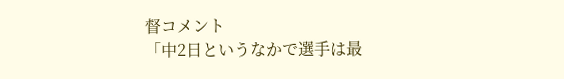督コメント
「中2日というなかで選手は最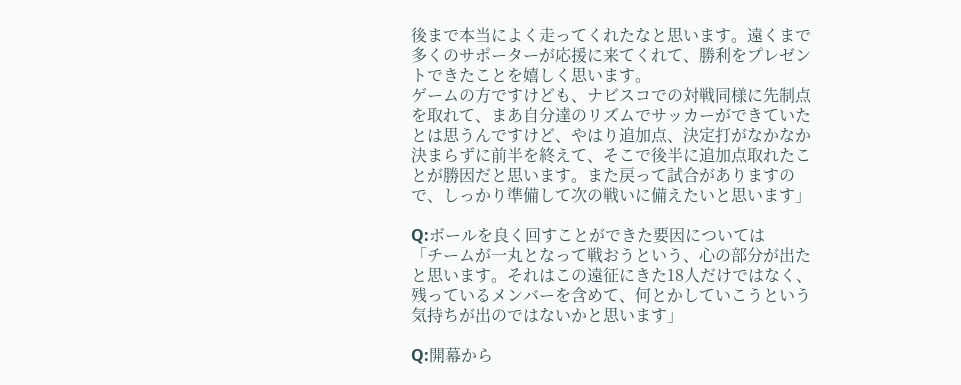後まで本当によく走ってくれたなと思います。遠くまで多くのサポーターが応援に来てくれて、勝利をプレゼントできたことを嬉しく思います。
ゲームの方ですけども、ナビスコでの対戦同様に先制点を取れて、まあ自分達のリズムでサッカーができていたとは思うんですけど、やはり追加点、決定打がなかなか決まらずに前半を終えて、そこで後半に追加点取れたことが勝因だと思います。また戻って試合がありますので、しっかり準備して次の戦いに備えたいと思います」

Q:ボールを良く回すことができた要因については
「チームが一丸となって戦おうという、心の部分が出たと思います。それはこの遠征にきた18人だけではなく、残っているメンバーを含めて、何とかしていこうという気持ちが出のではないかと思います」

Q:開幕から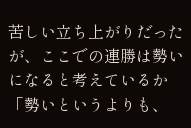苦しい立ち上がりだったが、ここでの連勝は勢いになると考えているか
「勢いというよりも、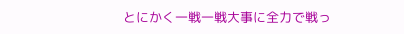とにかく一戦一戦大事に全力で戦っ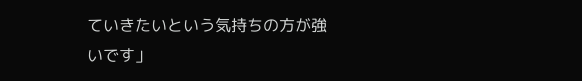ていきたいという気持ちの方が強いです」